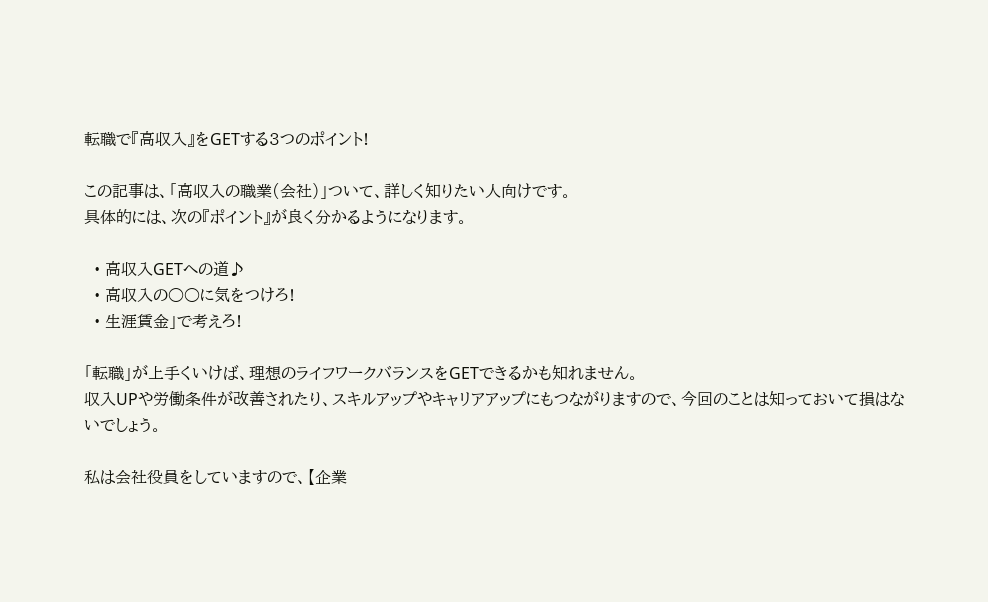転職で『高収入』をGETする3つのポイント!

この記事は、「高収入の職業(会社)」ついて、詳しく知りたい人向けです。
具体的には、次の『ポイント』が良く分かるようになります。

  • 高収入GETへの道♪
  • 高収入の○○に気をつけろ!
  • 生涯賃金」で考えろ!

「転職」が上手くいけば、理想のライフワークバランスをGETできるかも知れません。
収入UPや労働条件が改善されたり、スキルアップやキャリアアップにもつながりますので、今回のことは知っておいて損はないでしょう。

私は会社役員をしていますので、【企業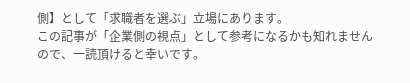側】として「求職者を選ぶ」立場にあります。
この記事が「企業側の視点」として参考になるかも知れませんので、一読頂けると幸いです。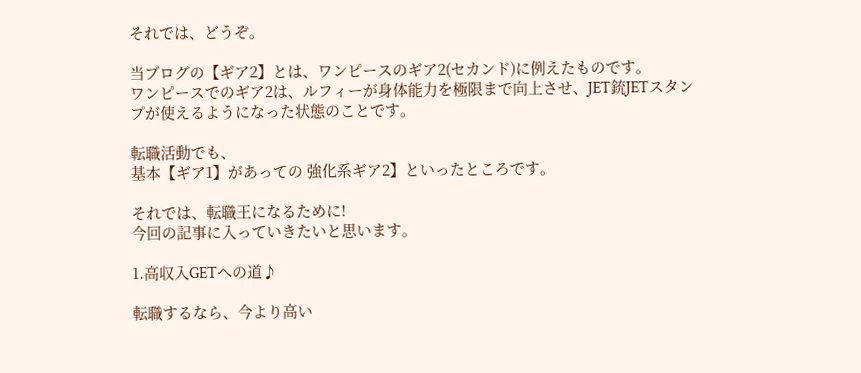それでは、どうぞ。

当ブログの【ギア2】とは、ワンピースのギア2(セカンド)に例えたものです。
ワンピースでのギア2は、ルフィーが身体能力を極限まで向上させ、JET銃JETスタンプが使えるようになった状態のことです。

転職活動でも、
基本【ギア1】があっての 強化系ギア2】といったところです。

それでは、転職王になるために!
今回の記事に入っていきたいと思います。

1.高収入GETへの道♪

転職するなら、今より高い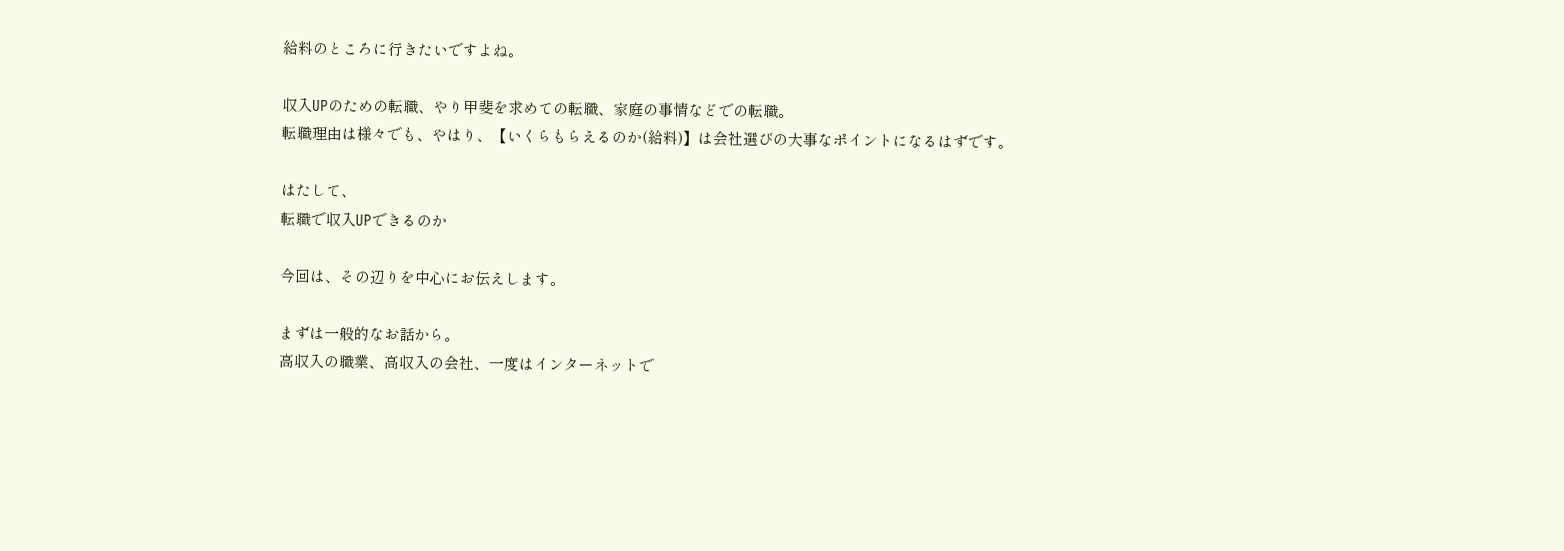給料のところに行きたいですよね。

収入UPのための転職、やり甲斐を求めての転職、家庭の事情などでの転職。
転職理由は様々でも、やはり、【いくらもらえるのか(給料)】は会社選びの大事なポイントになるはずです。

はたして、
転職で収入UPできるのか

今回は、その辺りを中心にお伝えします。

まずは一般的なお話から。
高収入の職業、高収入の会社、一度はインターネットで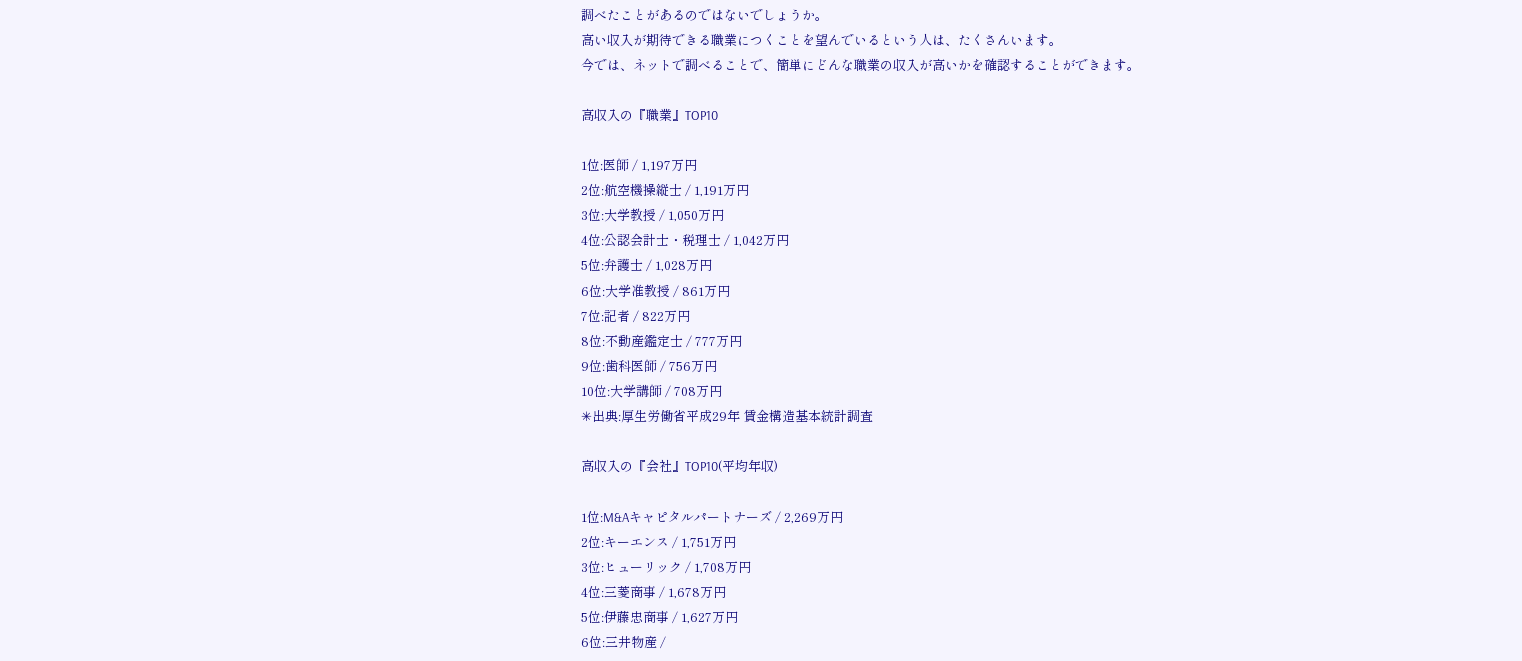調べたことがあるのではないでしょうか。
高い収入が期待できる職業につくことを望んでいるという人は、たくさんいます。
今では、ネットで調べることで、簡単にどんな職業の収入が高いかを確認することができます。

高収入の『職業』TOP10

1位:医師 / 1,197万円
2位:航空機操縦士 / 1,191万円
3位:大学教授 / 1,050万円
4位:公認会計士・税理士 / 1,042万円
5位:弁護士 / 1,028万円
6位:大学准教授 / 861万円
7位:記者 / 822万円
8位:不動産鑑定士 / 777万円
9位:歯科医師 / 756万円
10位:大学講師 / 708万円
✳出典:厚生労働省平成29年 賃金構造基本統計調査

高収入の『会社』TOP10(平均年収)

1位:M&Aキャピタルパートナーズ / 2,269万円
2位:キーエンス / 1,751万円
3位:ヒューリック / 1,708万円
4位:三菱商事 / 1,678万円
5位:伊藤忠商事 / 1,627万円
6位:三井物産 /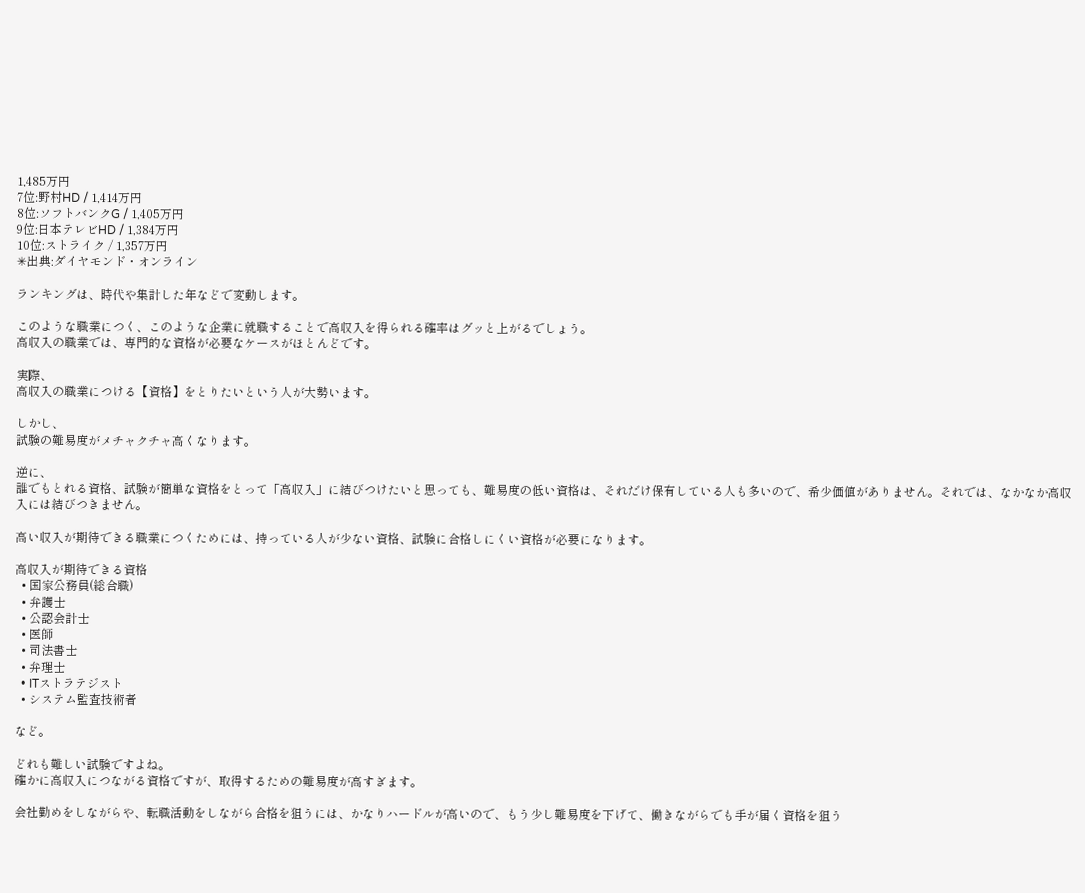1,485万円
7位:野村HD / 1,414万円
8位:ソフトバンクG / 1,405万円
9位:日本テレビHD / 1,384万円
10位:ストライク / 1,357万円
✳出典:ダイヤモンド・オンライン

ランキングは、時代や集計した年などで変動します。

このような職業につく、このような企業に就職することで高収入を得られる確率はグッと上がるでしょう。
高収入の職業では、専門的な資格が必要なケースがほとんどです。

実際、
高収入の職業につける【資格】をとりたいという人が大勢います。

しかし、
試験の難易度がメチャクチャ高くなります。

逆に、
誰でもとれる資格、試験が簡単な資格をとって「高収入」に結びつけたいと思っても、難易度の低い資格は、それだけ保有している人も多いので、希少価値がありません。それでは、なかなか高収入には結びつきません。

高い収入が期待できる職業につくためには、持っている人が少ない資格、試験に合格しにくい資格が必要になります。

高収入が期待できる資格
  • 国家公務員(総合職)
  • 弁護士
  • 公認会計士
  • 医師
  • 司法書士
  • 弁理士
  • ITストラテジスト
  • システム監査技術者

など。

どれも難しい試験ですよね。
確かに高収入につながる資格ですが、取得するための難易度が高すぎます。

会社勤めをしながらや、転職活動をしながら合格を狙うには、かなりハードルが高いので、もう少し難易度を下げて、働きながらでも手が届く資格を狙う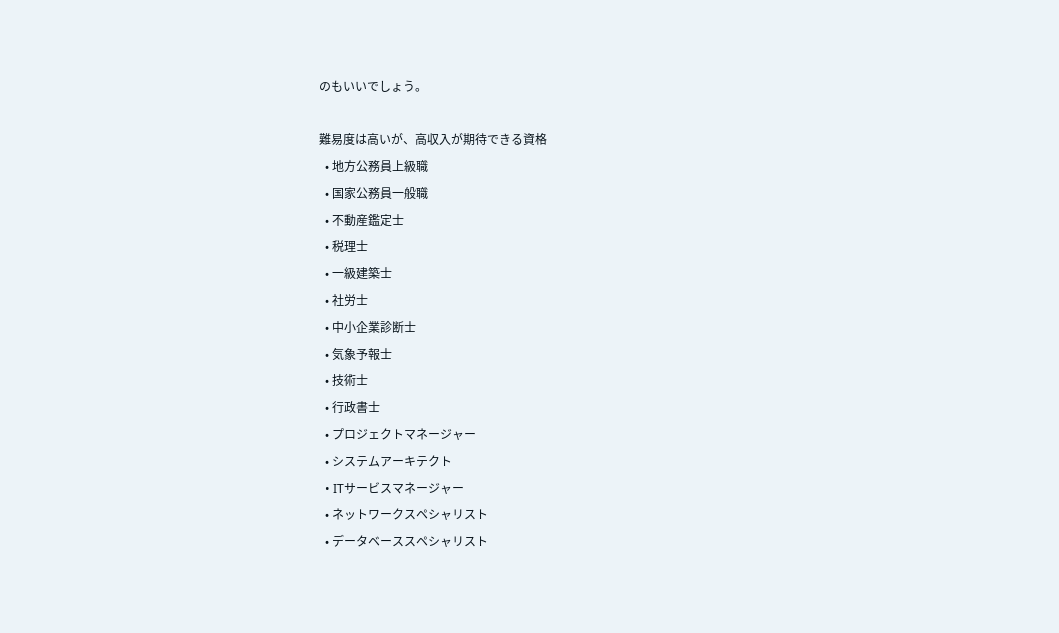のもいいでしょう。

難易度は高いが、高収入が期待できる資格
  • 地方公務員上級職
  • 国家公務員一般職
  • 不動産鑑定士
  • 税理士
  • 一級建築士
  • 社労士
  • 中小企業診断士
  • 気象予報士
  • 技術士
  • 行政書士
  • プロジェクトマネージャー
  • システムアーキテクト
  • ITサービスマネージャー
  • ネットワークスペシャリスト
  • データベーススペシャリスト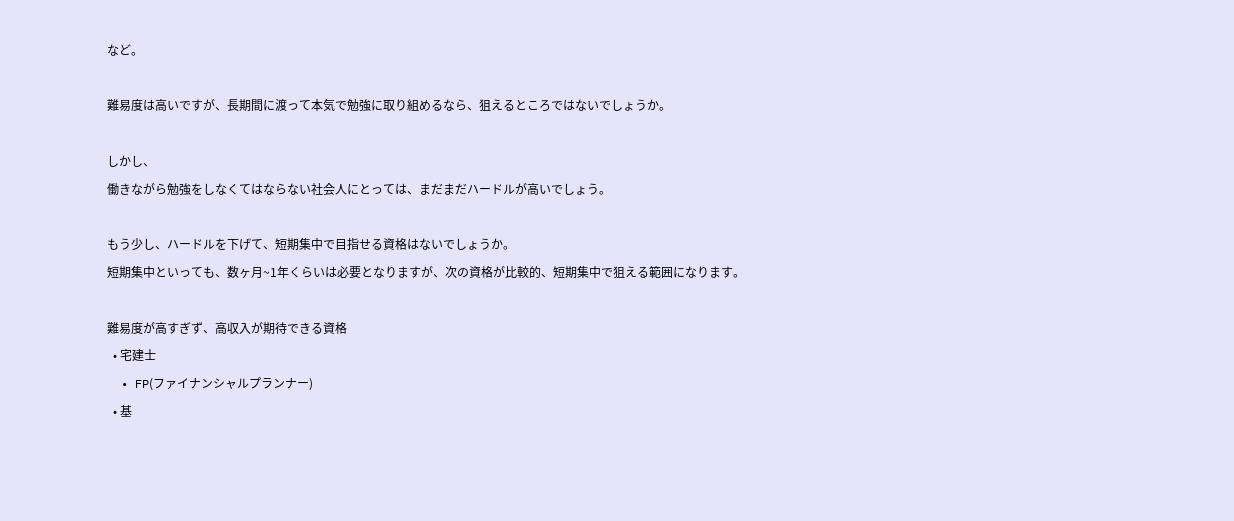など。

難易度は高いですが、長期間に渡って本気で勉強に取り組めるなら、狙えるところではないでしょうか。

しかし、
働きながら勉強をしなくてはならない社会人にとっては、まだまだハードルが高いでしょう。

もう少し、ハードルを下げて、短期集中で目指せる資格はないでしょうか。
短期集中といっても、数ヶ月~1年くらいは必要となりますが、次の資格が比較的、短期集中で狙える範囲になります。

難易度が高すぎず、高収入が期待できる資格
  • 宅建士
  • FP(ファイナンシャルプランナー)
  • 基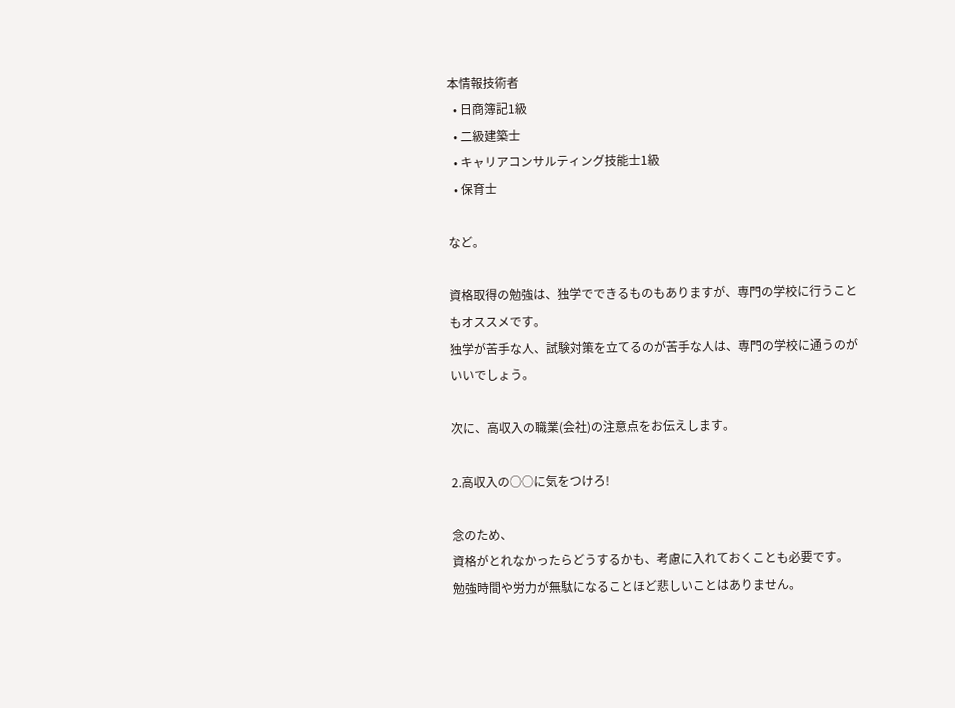本情報技術者
  • 日商簿記1級
  • 二級建築士
  • キャリアコンサルティング技能士1級
  • 保育士

など。

資格取得の勉強は、独学でできるものもありますが、専門の学校に行うこともオススメです。
独学が苦手な人、試験対策を立てるのが苦手な人は、専門の学校に通うのがいいでしょう。

次に、高収入の職業(会社)の注意点をお伝えします。

2.高収入の○○に気をつけろ!

念のため、
資格がとれなかったらどうするかも、考慮に入れておくことも必要です。
勉強時間や労力が無駄になることほど悲しいことはありません。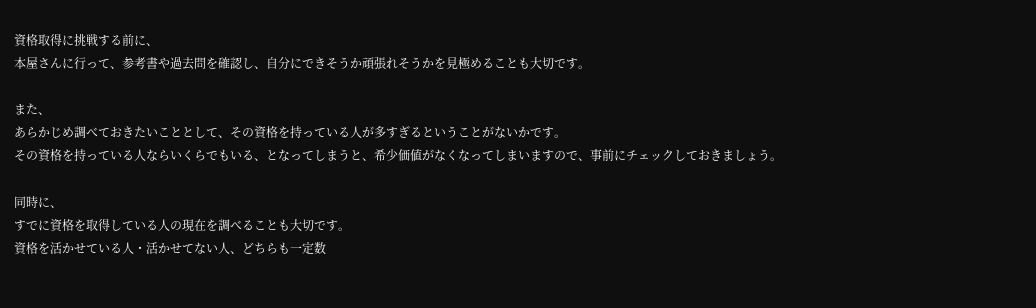資格取得に挑戦する前に、
本屋さんに行って、参考書や過去問を確認し、自分にできそうか頑張れそうかを見極めることも大切です。

また、
あらかじめ調べておきたいこととして、その資格を持っている人が多すぎるということがないかです。
その資格を持っている人ならいくらでもいる、となってしまうと、希少価値がなくなってしまいますので、事前にチェックしておきましょう。

同時に、
すでに資格を取得している人の現在を調べることも大切です。
資格を活かせている人・活かせてない人、どちらも一定数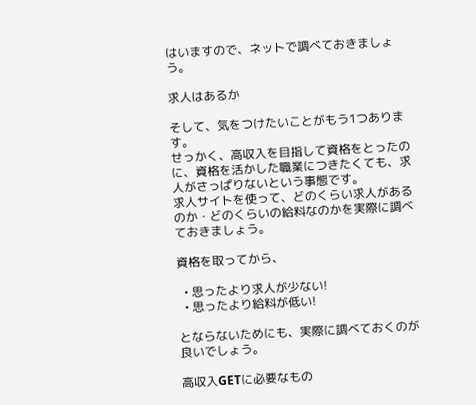はいますので、ネットで調べておきましょう。

求人はあるか

そして、気をつけたいことがもう1つあります。
せっかく、高収入を目指して資格をとったのに、資格を活かした職業につきたくても、求人がさっぱりないという事態です。
求人サイトを使って、どのくらい求人があるのか・どのくらいの給料なのかを実際に調べておきましょう。

資格を取ってから、

  • 思ったより求人が少ない!
  • 思ったより給料が低い!

とならないためにも、実際に調べておくのが良いでしょう。

高収入GETに必要なもの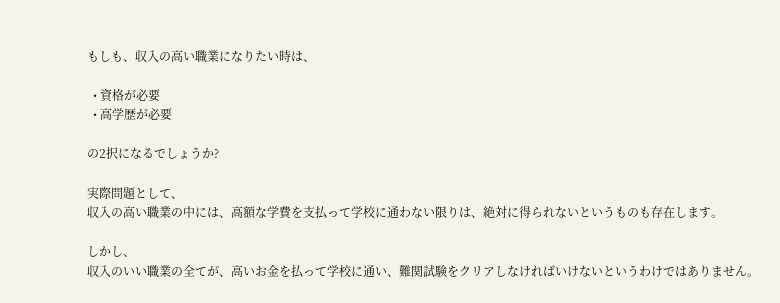もしも、収入の高い職業になりたい時は、

  • 資格が必要
  • 高学歴が必要

の2択になるでしょうか?

実際問題として、
収入の高い職業の中には、高額な学費を支払って学校に通わない限りは、絶対に得られないというものも存在します。

しかし、
収入のいい職業の全てが、高いお金を払って学校に通い、難関試験をクリアしなければいけないというわけではありません。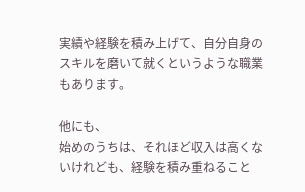実績や経験を積み上げて、自分自身のスキルを磨いて就くというような職業もあります。

他にも、
始めのうちは、それほど収入は高くないけれども、経験を積み重ねること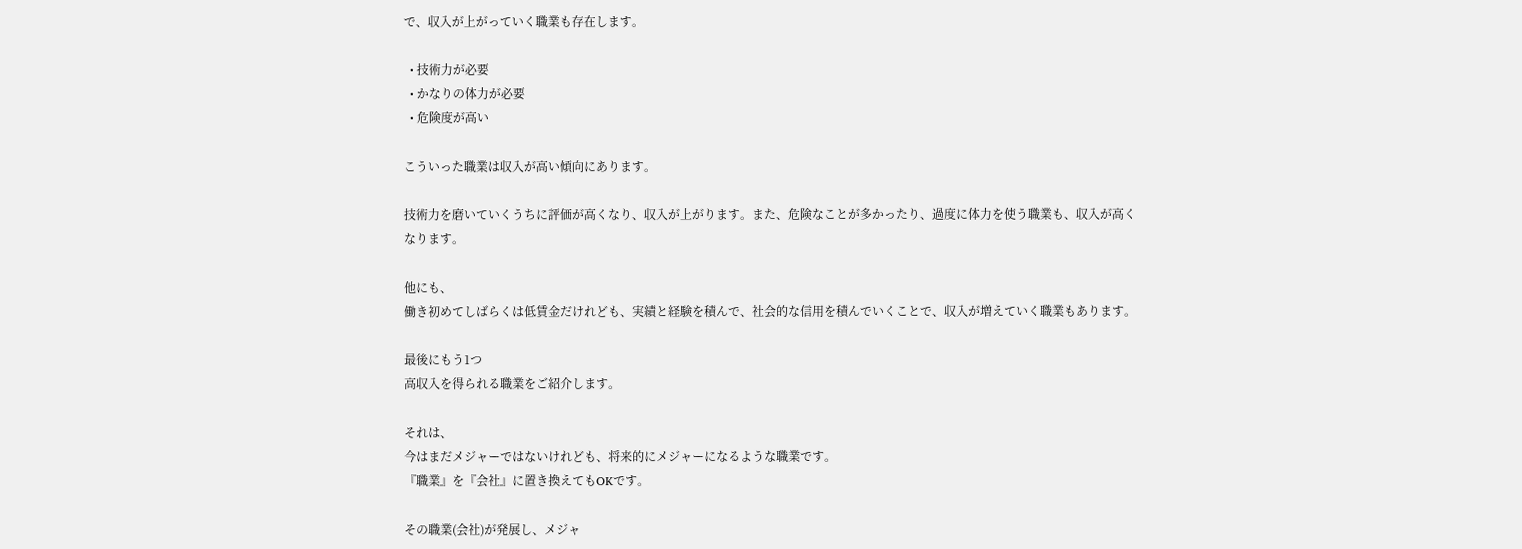で、収入が上がっていく職業も存在します。

  • 技術力が必要
  • かなりの体力が必要
  • 危険度が高い

こういった職業は収入が高い傾向にあります。

技術力を磨いていくうちに評価が高くなり、収入が上がります。また、危険なことが多かったり、過度に体力を使う職業も、収入が高くなります。

他にも、
働き初めてしばらくは低賃金だけれども、実績と経験を積んで、社会的な信用を積んでいくことで、収入が増えていく職業もあります。

最後にもう1つ
高収入を得られる職業をご紹介します。

それは、
今はまだメジャーではないけれども、将来的にメジャーになるような職業です。
『職業』を『会社』に置き換えてもOKです。

その職業(会社)が発展し、メジャ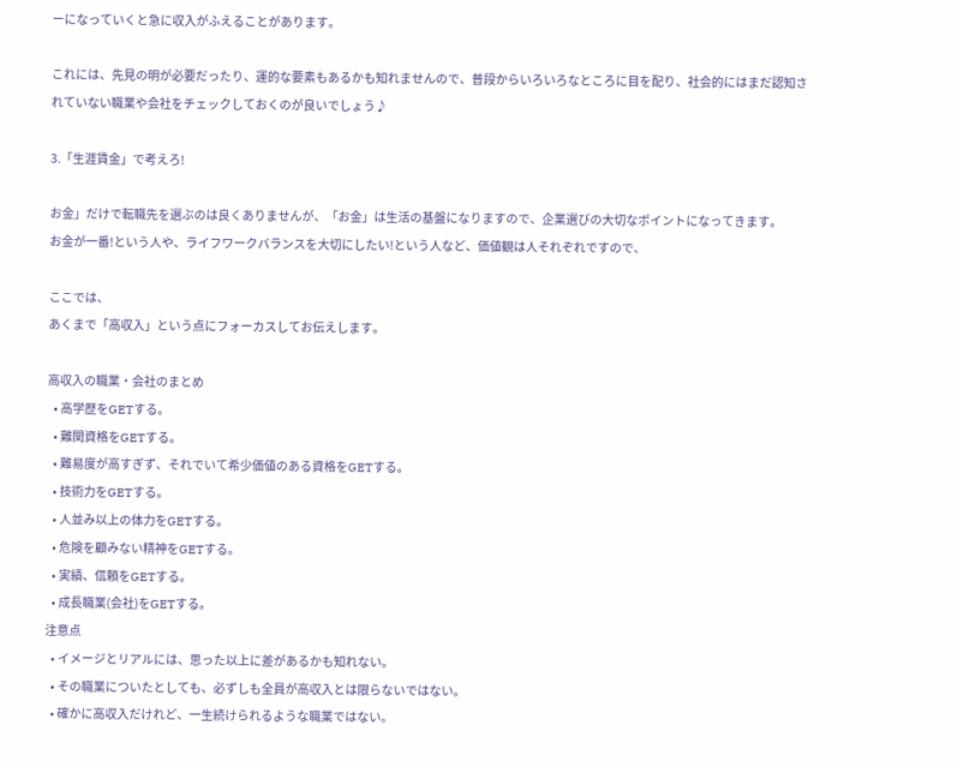ーになっていくと急に収入がふえることがあります。

これには、先見の明が必要だったり、運的な要素もあるかも知れませんので、普段からいろいろなところに目を配り、社会的にはまだ認知されていない職業や会社をチェックしておくのが良いでしょう♪

3.「生涯賃金」で考えろ!

お金」だけで転職先を選ぶのは良くありませんが、「お金」は生活の基盤になりますので、企業選びの大切なポイントになってきます。
お金が一番!という人や、ライフワークバランスを大切にしたい!という人など、価値観は人それぞれですので、

ここでは、
あくまで「高収入」という点にフォーカスしてお伝えします。

高収入の職業・会社のまとめ
  • 高学歴をGETする。
  • 難関資格をGETする。
  • 難易度が高すぎず、それでいて希少価値のある資格をGETする。
  • 技術力をGETする。
  • 人並み以上の体力をGETする。
  • 危険を顧みない精神をGETする。
  • 実績、信頼をGETする。
  • 成長職業(会社)をGETする。
注意点
  • イメージとリアルには、思った以上に差があるかも知れない。
  • その職業についたとしても、必ずしも全員が高収入とは限らないではない。
  • 確かに高収入だけれど、一生続けられるような職業ではない。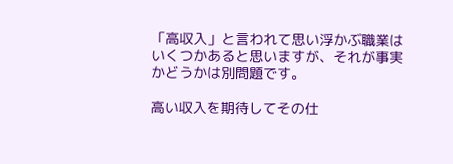「高収入」と言われて思い浮かぶ職業はいくつかあると思いますが、それが事実かどうかは別問題です。

高い収入を期待してその仕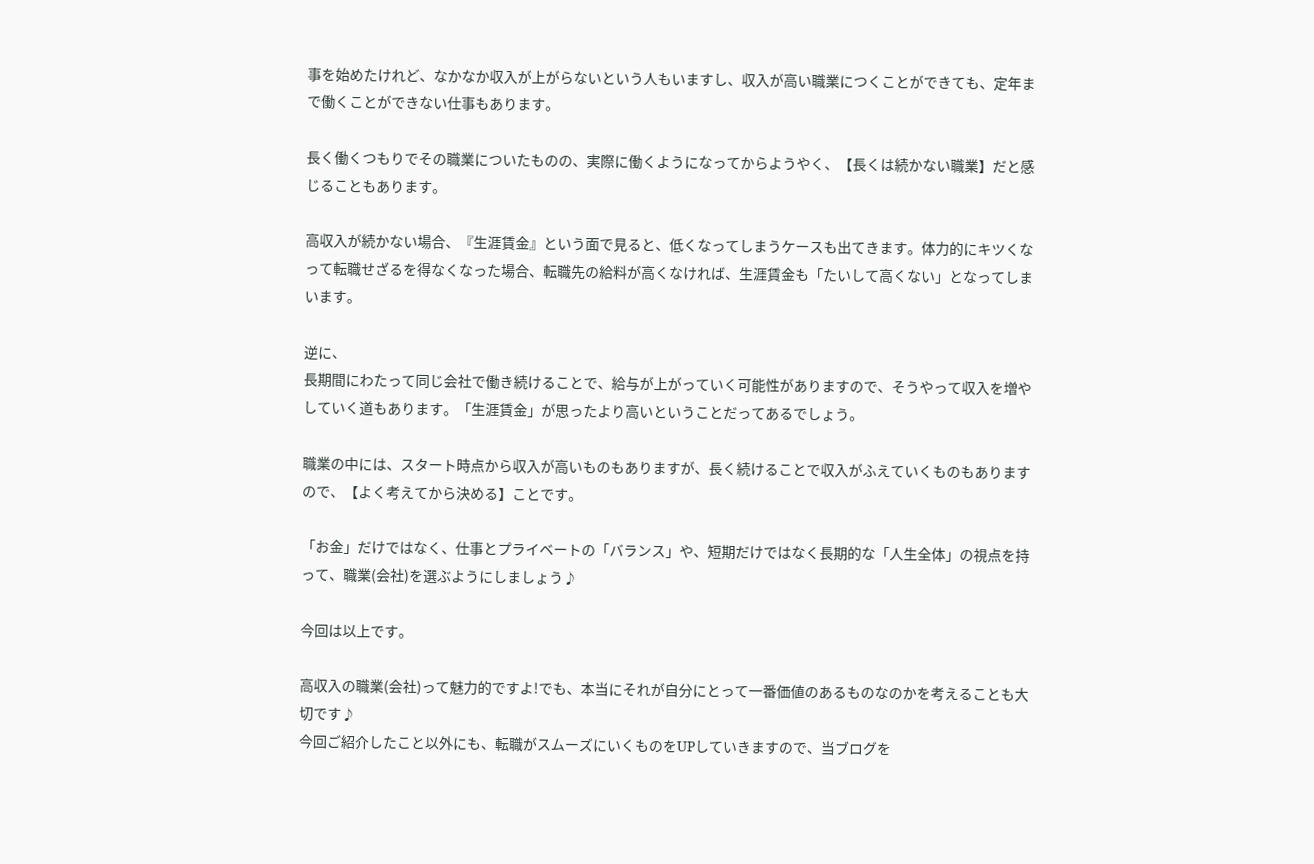事を始めたけれど、なかなか収入が上がらないという人もいますし、収入が高い職業につくことができても、定年まで働くことができない仕事もあります。

長く働くつもりでその職業についたものの、実際に働くようになってからようやく、【長くは続かない職業】だと感じることもあります。

高収入が続かない場合、『生涯賃金』という面で見ると、低くなってしまうケースも出てきます。体力的にキツくなって転職せざるを得なくなった場合、転職先の給料が高くなければ、生涯賃金も「たいして高くない」となってしまいます。

逆に、
長期間にわたって同じ会社で働き続けることで、給与が上がっていく可能性がありますので、そうやって収入を増やしていく道もあります。「生涯賃金」が思ったより高いということだってあるでしょう。

職業の中には、スタート時点から収入が高いものもありますが、長く続けることで収入がふえていくものもありますので、【よく考えてから決める】ことです。

「お金」だけではなく、仕事とプライベートの「バランス」や、短期だけではなく長期的な「人生全体」の視点を持って、職業(会社)を選ぶようにしましょう♪

今回は以上です。

高収入の職業(会社)って魅力的ですよ!でも、本当にそれが自分にとって一番価値のあるものなのかを考えることも大切です♪
今回ご紹介したこと以外にも、転職がスムーズにいくものをUPしていきますので、当ブログを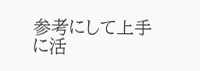参考にして上手に活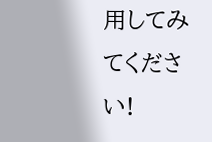用してみてください!